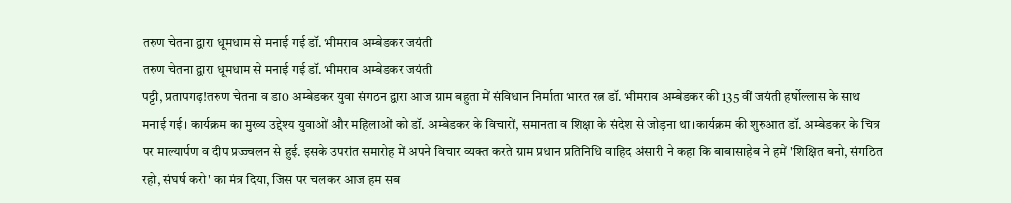तरुण चेतना द्वारा धूमधाम से मनाई गई डॉ. भीमराव अम्बेडकर जयंती
तरुण चेतना द्वारा धूमधाम से मनाई गई डॉ. भीमराव अम्बेडकर जयंती
पट्टी, प्रतापगढ़!तरुण चेतना व डा0 अम्बेडकर युवा संगठन द्वारा आज ग्राम बहुता में संविधान निर्माता भारत रत्न डॉ. भीमराव अम्बेडकर की 135 वीं जयंती हर्षोल्लास के साथ मनाई गई। कार्यक्रम का मुख्य उद्देश्य युवाओं और महिलाओं को डॉ. अम्बेडकर के विचारों, समानता व शिक्षा के संदेश से जोड़ना था।कार्यक्रम की शुरुआत डॉ. अम्बेडकर के चित्र पर माल्यार्पण व दीप प्रज्ज्वलन से हुई. इसके उपरांत समारोह में अपने विचार व्यक्त करते ग्राम प्रधान प्रतिनिधि वाहिद अंसारी ने कहा कि बाबासाहेब ने हमें 'शिक्षित बनो, संगठित रहो, संघर्ष करो' का मंत्र दिया, जिस पर चलकर आज हम सब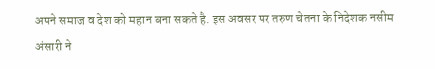अपने समाज व देश को महान बना सकते है. इस अवसर पर तरुण चेतना के निदेशक नसीम अंसारी ने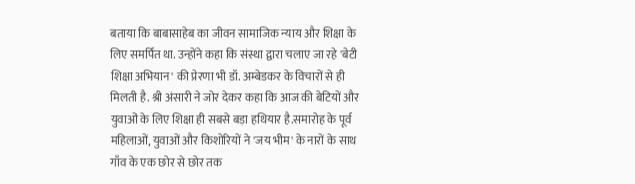बताया कि बाबासाहेब का जीवन सामाजिक न्याय और शिक्षा के लिए समर्पित था. उन्होंने कहा कि संस्था द्वारा चलाए जा रहे 'बेटी शिक्षा अभियान' की प्रेरणा भी डॉ. अम्बेडकर के विचारों से ही मिलती है. श्री अंसारी ने जोर देकर कहा कि आज की बेटियों और युवाओं के लिए शिक्षा ही सबसे बड़ा हथियार है.समारोह के पूर्व महिलाओं, युवाओं और किशोरियों ने 'जय भीम' के नारों के साथ गाँव के एक छोर से छोर तक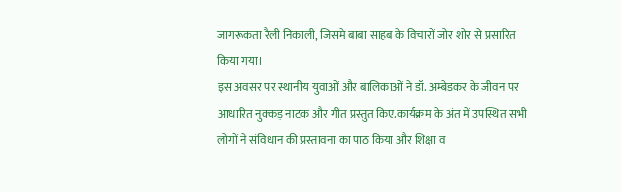जागरूकता रैली निकाली, जिसमे बाबा साहब के विचारों जोर शोर से प्रसारित किया गया।
इस अवसर पर स्थानीय युवाओं और बालिकाओं ने डॉ. अम्बेडकर के जीवन पर आधारित नुक्कड़ नाटक और गीत प्रस्तुत किए.कार्यक्रम के अंत में उपस्थित सभी लोगों ने संविधान की प्रस्तावना का पाठ किया और शिक्षा व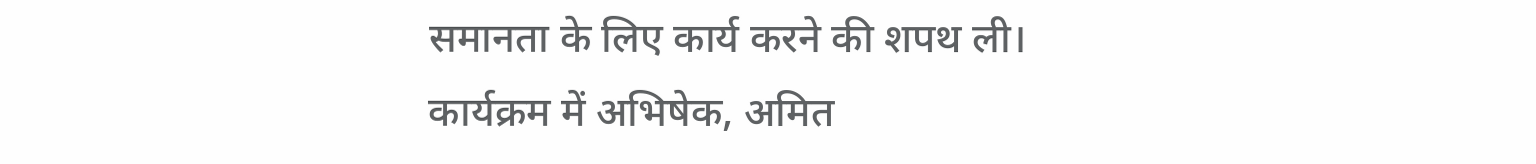समानता के लिए कार्य करने की शपथ ली।
कार्यक्रम में अभिषेक, अमित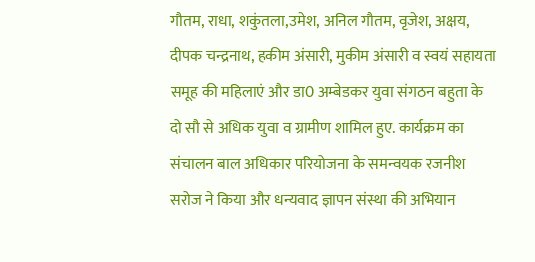गौतम, राधा, शकुंतला,उमेश, अनिल गौतम, वृजेश, अक्षय, दीपक चन्द्रनाथ, हकीम अंसारी, मुकीम अंसारी व स्वयं सहायता समूह की महिलाएं और डा0 अम्बेडकर युवा संगठन बहुता के दो सौ से अधिक युवा व ग्रामीण शामिल हुए. कार्यक्रम का संचालन बाल अधिकार परियोजना के समन्वयक रजनीश सरोज ने किया और धन्यवाद ज्ञापन संस्था की अभियान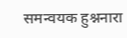समन्वयक हुश्ननारा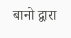बानो द्वारा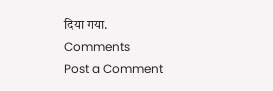दिया गया.
Comments
Post a Comment